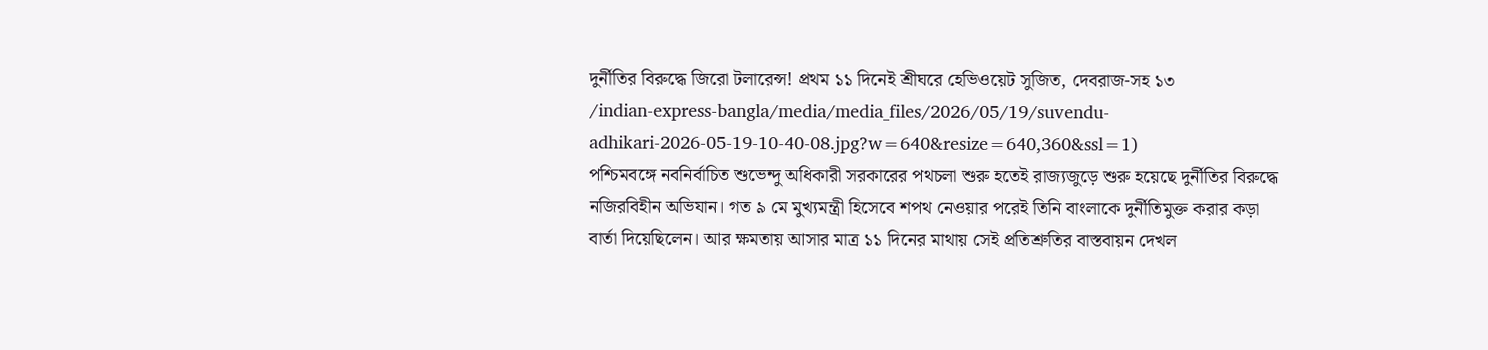দুর্নীতির বিরুদ্ধে জিরো টলারেন্স! প্রথম ১১ দিনেই শ্রীঘরে হেভিওয়েট সুজিত, দেবরাজ-সহ ১৩
/indian-express-bangla/media/media_files/2026/05/19/suvendu-adhikari-2026-05-19-10-40-08.jpg?w=640&resize=640,360&ssl=1)
পশ্চিমবঙ্গে নবনির্বাচিত শুভেন্দু অধিকারী সরকারের পথচলা শুরু হতেই রাজ্যজুড়ে শুরু হয়েছে দুর্নীতির বিরুদ্ধে নজিরবিহীন অভিযান। গত ৯ মে মুখ্যমন্ত্রী হিসেবে শপথ নেওয়ার পরেই তিনি বাংলাকে দুর্নীতিমুক্ত করার কড়া বার্তা দিয়েছিলেন। আর ক্ষমতায় আসার মাত্র ১১ দিনের মাথায় সেই প্রতিশ্রুতির বাস্তবায়ন দেখল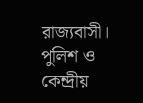রাজ্যবাসী। পুলিশ ও কেন্দ্রীয়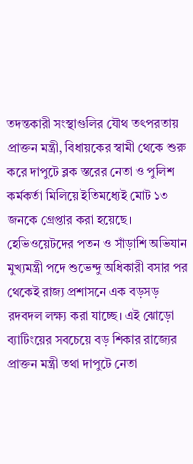তদন্তকারী সংস্থাগুলির যৌথ তৎপরতায় প্রাক্তন মন্ত্রী, বিধায়কের স্বামী থেকে শুরু করে দাপুটে ব্লক স্তরের নেতা ও পুলিশ কর্মকর্তা মিলিয়ে ইতিমধ্যেই মোট ১৩ জনকে গ্রেপ্তার করা হয়েছে।
হেভিওয়েটদের পতন ও সাঁড়াশি অভিযান
মুখ্যমন্ত্রী পদে শুভেন্দু অধিকারী বসার পর থেকেই রাজ্য প্রশাসনে এক বড়সড় রদবদল লক্ষ্য করা যাচ্ছে। এই ঝোড়ো ব্যাটিংয়ের সবচেয়ে বড় শিকার রাজ্যের প্রাক্তন মন্ত্রী তথা দাপুটে নেতা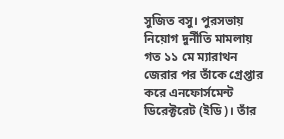সুজিত বসু। পুরসভায় নিয়োগ দুর্নীতি মামলায় গত ১১ মে ম্যারাথন জেরার পর তাঁকে গ্রেপ্তার করে এনফোর্সমেন্ট ডিরেক্টরেট (ইডি)। তাঁর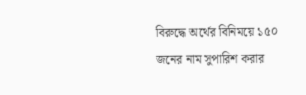বিরুদ্ধে অর্থের বিনিময়ে ১৫০ জনের নাম সুপারিশ করার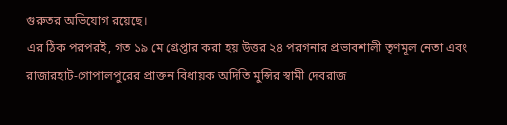গুরুতর অভিযোগ রয়েছে।
এর ঠিক পরপরই, গত ১৯ মে গ্রেপ্তার করা হয় উত্তর ২৪ পরগনার প্রভাবশালী তৃণমূল নেতা এবং রাজারহাট-গোপালপুরের প্রাক্তন বিধায়ক অদিতি মুন্সির স্বামী দেবরাজ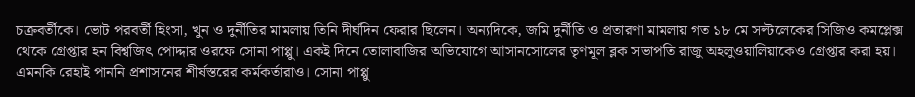চক্রবর্তীকে। ভোট পরবর্তী হিংসা, খুন ও দুর্নীতির মামলায় তিনি দীর্ঘদিন ফেরার ছিলেন। অন্যদিকে, জমি দুর্নীতি ও প্রতারণা মামলায় গত ১৮ মে সল্টলেকের সিজিও কমপ্লেক্স থেকে গ্রেপ্তার হন বিশ্বজিৎ পোদ্দার ওরফে সোনা পাপ্পু। একই দিনে তোলাবাজির অভিযোগে আসানসোলের তৃণমূল ব্লক সভাপতি রাজু অহলুওয়ালিয়াকেও গ্রেপ্তার করা হয়। এমনকি রেহাই পাননি প্রশাসনের শীর্ষস্তরের কর্মকর্তারাও। সোনা পাপ্পু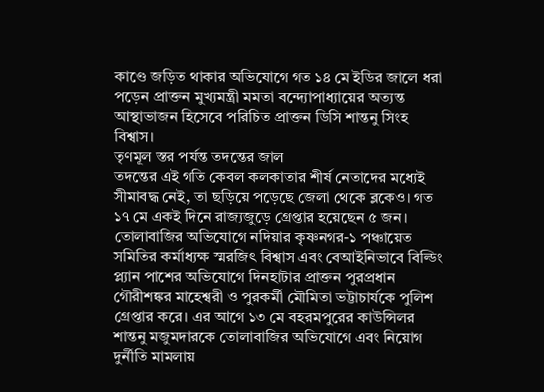কাণ্ডে জড়িত থাকার অভিযোগে গত ১৪ মে ইডির জালে ধরা পড়েন প্রাক্তন মুখ্যমন্ত্রী মমতা বন্দ্যোপাধ্যায়ের অত্যন্ত আস্থাভাজন হিসেবে পরিচিত প্রাক্তন ডিসি শান্তনু সিংহ বিশ্বাস।
তৃণমূল স্তর পর্যন্ত তদন্তের জাল
তদন্তের এই গতি কেবল কলকাতার শীর্ষ নেতাদের মধ্যেই সীমাবদ্ধ নেই, তা ছড়িয়ে পড়েছে জেলা থেকে ব্লকেও। গত ১৭ মে একই দিনে রাজ্যজুড়ে গ্রেপ্তার হয়েছেন ৫ জন। তোলাবাজির অভিযোগে নদিয়ার কৃষ্ণনগর-১ পঞ্চায়েত সমিতির কর্মাধ্যক্ষ স্মরজিৎ বিশ্বাস এবং বেআইনিভাবে বিল্ডিং প্ল্যান পাশের অভিযোগে দিনহাটার প্রাক্তন পুরপ্রধান গৌরীশঙ্কর মাহেশ্বরী ও পুরকর্মী মৌমিতা ভট্টাচার্যকে পুলিশ গ্রেপ্তার করে। এর আগে ১৩ মে বহরমপুরের কাউন্সিলর শান্তনু মজুমদারকে তোলাবাজির অভিযোগে এবং নিয়োগ দুর্নীতি মামলায়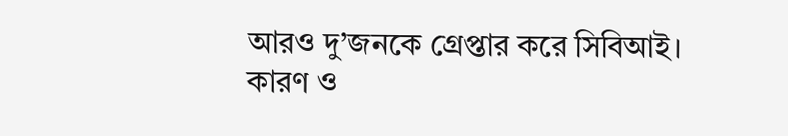আরও দু’জনকে গ্রেপ্তার করে সিবিআই।
কারণ ও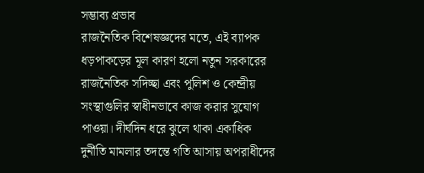সম্ভাব্য প্রভাব
রাজনৈতিক বিশেষজ্ঞদের মতে, এই ব্যাপক ধড়পাকড়ের মূল কারণ হলো নতুন সরকারের রাজনৈতিক সদিচ্ছা এবং পুলিশ ও কেন্দ্রীয় সংস্থাগুলির স্বাধীনভাবে কাজ করার সুযোগ পাওয়া। দীর্ঘদিন ধরে ঝুলে থাকা একাধিক দুর্নীতি মামলার তদন্তে গতি আসায় অপরাধীদের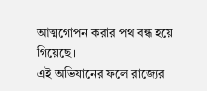আত্মগোপন করার পথ বন্ধ হয়ে গিয়েছে।
এই অভিযানের ফলে রাজ্যের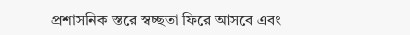প্রশাসনিক স্তরে স্বচ্ছতা ফিরে আসবে এবং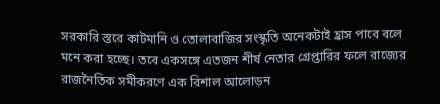সরকারি স্তরে কাটমানি ও তোলাবাজির সংস্কৃতি অনেকটাই হ্রাস পাবে বলে মনে করা হচ্ছে। তবে একসঙ্গে এতজন শীর্ষ নেতার গ্রেপ্তারির ফলে রাজ্যের রাজনৈতিক সমীকরণে এক বিশাল আলোড়ন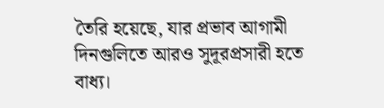তৈরি হয়েছে, যার প্রভাব আগামী দিনগুলিতে আরও সুদূরপ্রসারী হতে বাধ্য।